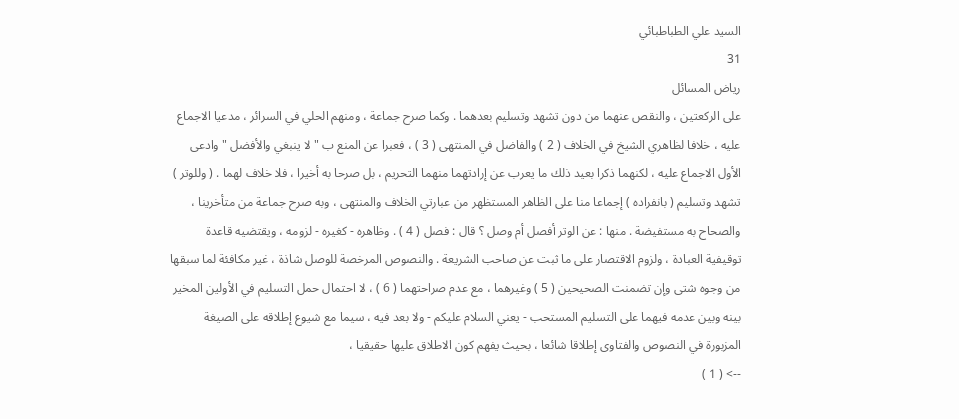السيد علي الطباطبائي
31
رياض المسائل
على الركعتين ، والنقص عنهما من دون تشهد وتسليم بعدهما . وكما صرح جماعة ، ومنهم الحلي في السرائر ، مدعيا الاجماع عليه ، خلافا لظاهري الشيخ في الخلاف ( 2 ) والفاضل في المنتهى ( 3 ) ، فعبرا عن المنع ب " لا ينبغي والأفضل " وادعى الأول الاجماع عليه ، لكنهما ذكرا بعيد ذلك ما يعرب عن إرادتهما منهما التحريم ، بل صرحا به أخيرا ، فلا خلاف لهما . ( وللوتر ) تشهد وتسليم ( بانفراده ) إجماعا منا على الظاهر المستظهر من عبارتي الخلاف والمنتهى ، وبه صرح جماعة من متأخرينا ، والصحاح به مستفيضة . منها : عن الوتر أفصل أم وصل ؟ قال : فصل ( 4 ) . وظاهره - كغيره - لزومه ، ويقتضيه قاعدة توقيفية العبادة ، ولزوم الاقتصار على ما ثبت عن صاحب الشريعة . والنصوص المرخصة للوصل شاذة ، غير مكافئة لما سبقها من وجوه شتى وإن تضمنت الصحيحين ( 5 ) وغيرهما ، مع عدم صراحتهما ( 6 ) ، لا احتمال حمل التسليم في الأولين المخير بينه وبين عدمه فيهما على التسليم المستحب - يعني السلام عليكم - ولا بعد فيه ، سيما مع شيوع إطلاقه على الصيغة المزبورة في النصوص والفتاوى إطلاقا شائعا ، بحيث يفهم كون الاطلاق عليها حقيقيا ،
--> ( 1 )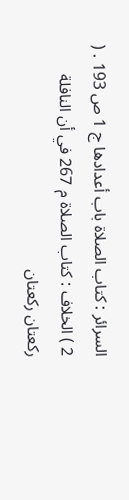السرائر : كتاب الصلاة باب أعدادها ج 1 ص 193 . ( 2 ) الخلاف : كتاب الصلاة م 267 في أن النافلة ركعتان ركعتان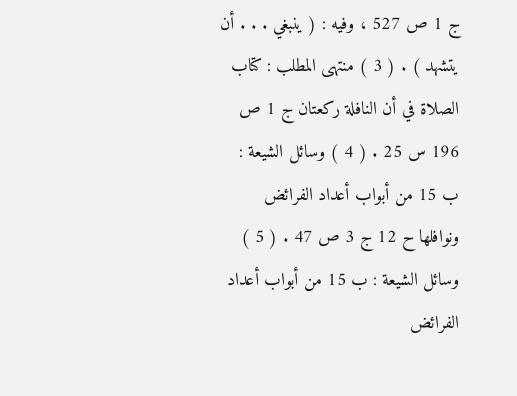ج 1 ص 527 ، وفيه : ( ينبغي . . . أن يتشهد ) . ( 3 ) منتهى المطلب : كتاب الصلاة في أن النافلة ركعتان ج 1 ص 196 س 25 . ( 4 ) وسائل الشيعة : ب 15 من أبواب أعداد الفرائض ونوافلها ح 12 ج 3 ص 47 . ( 5 ) وسائل الشيعة : ب 15 من أبواب أعداد الفرائض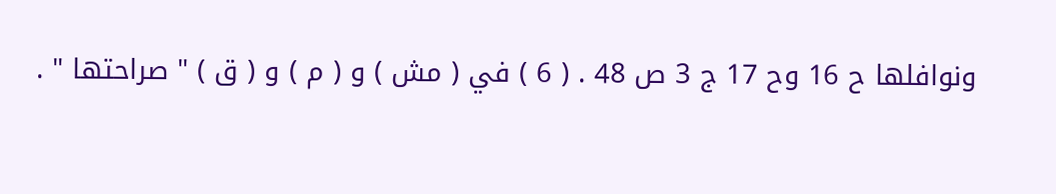ونوافلها ح 16 وح 17 ج 3 ص 48 . ( 6 ) في ( مش ) و ( م ) و ( ق ) " صراحتها " .